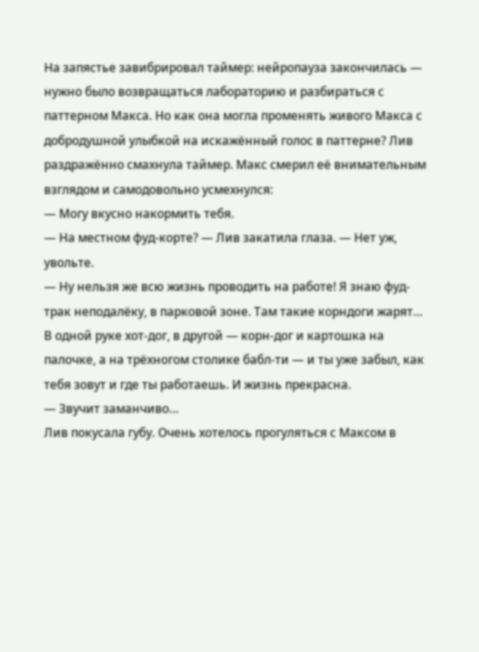На запястье завибрировал таймер: нейропауза закончилась — нужно было возвращаться лабораторию и разбираться с паттерном Макса. Но как она могла променять живого Макса с добродушной улыбкой на искажённый голос в паттерне? Лив раздражённо смахнула таймер. Макс смерил её внимательным взглядом и самодовольно усмехнулся:
— Могу вкусно накормить тебя.
— На местном фуд-корте? — Лив закатила глаза. — Нет уж, увольте.
— Ну нельзя же всю жизнь проводить на работе! Я знаю фуд-трак неподалёку, в парковой зоне. Там такие корндоги жарят… В одной руке хот-дог, в другой — корн-дог и картошка на палочке, а на трёхногом столике бабл-ти — и ты уже забыл, как тебя зовут и где ты работаешь. И жизнь прекрасна.
— Звучит заманчиво…
Лив покусала губу. Очень хотелось прогуляться с Максом в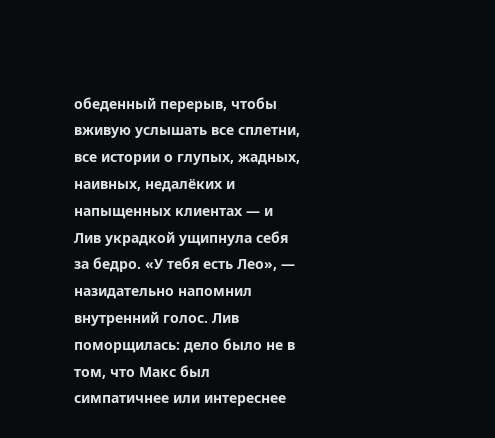обеденный перерыв, чтобы вживую услышать все сплетни, все истории о глупых, жадных, наивных, недалёких и напыщенных клиентах — и Лив украдкой ущипнула себя за бедро. «У тебя есть Лео», — назидательно напомнил внутренний голос. Лив поморщилась: дело было не в том, что Макс был симпатичнее или интереснее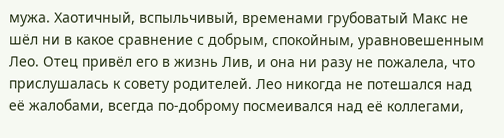мужа. Хаотичный, вспыльчивый, временами грубоватый Макс не шёл ни в какое сравнение с добрым, спокойным, уравновешенным Лео. Отец привёл его в жизнь Лив, и она ни разу не пожалела, что прислушалась к совету родителей. Лео никогда не потешался над её жалобами, всегда по-доброму посмеивался над её коллегами,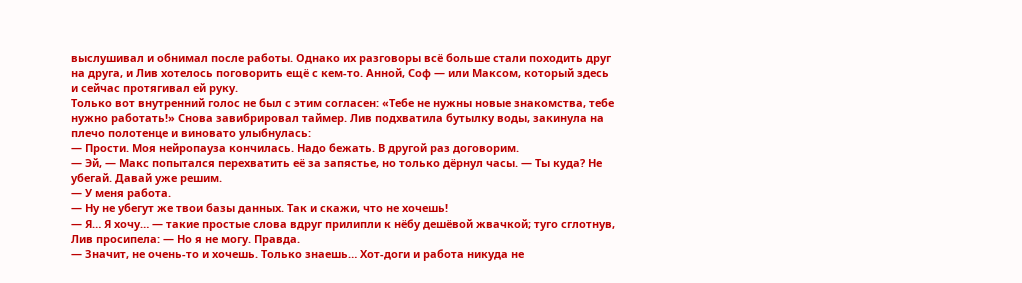выслушивал и обнимал после работы. Однако их разговоры всё больше стали походить друг на друга, и Лив хотелось поговорить ещё с кем-то. Анной, Соф — или Максом, который здесь и сейчас протягивал ей руку.
Только вот внутренний голос не был с этим согласен: «Тебе не нужны новые знакомства, тебе нужно работать!» Снова завибрировал таймер. Лив подхватила бутылку воды, закинула на плечо полотенце и виновато улыбнулась:
— Прости. Моя нейропауза кончилась. Надо бежать. В другой раз договорим.
— Эй, — Макс попытался перехватить её за запястье, но только дёрнул часы. — Ты куда? Не убегай. Давай уже решим.
— У меня работа.
— Ну не убегут же твои базы данных. Так и скажи, что не хочешь!
— Я… Я хочу… — такие простые слова вдруг прилипли к нёбу дешёвой жвачкой; туго сглотнув, Лив просипела: — Но я не могу. Правда.
— Значит, не очень-то и хочешь. Только знаешь… Хот-доги и работа никуда не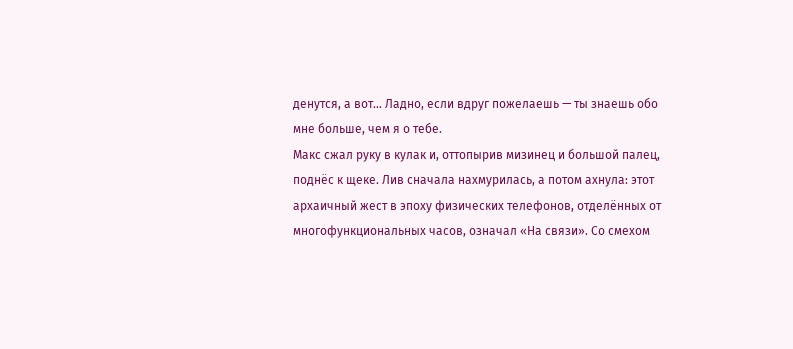денутся, а вот… Ладно, если вдруг пожелаешь — ты знаешь обо мне больше, чем я о тебе.
Макс сжал руку в кулак и, оттопырив мизинец и большой палец, поднёс к щеке. Лив сначала нахмурилась, а потом ахнула: этот архаичный жест в эпоху физических телефонов, отделённых от многофункциональных часов, означал «На связи». Со смехом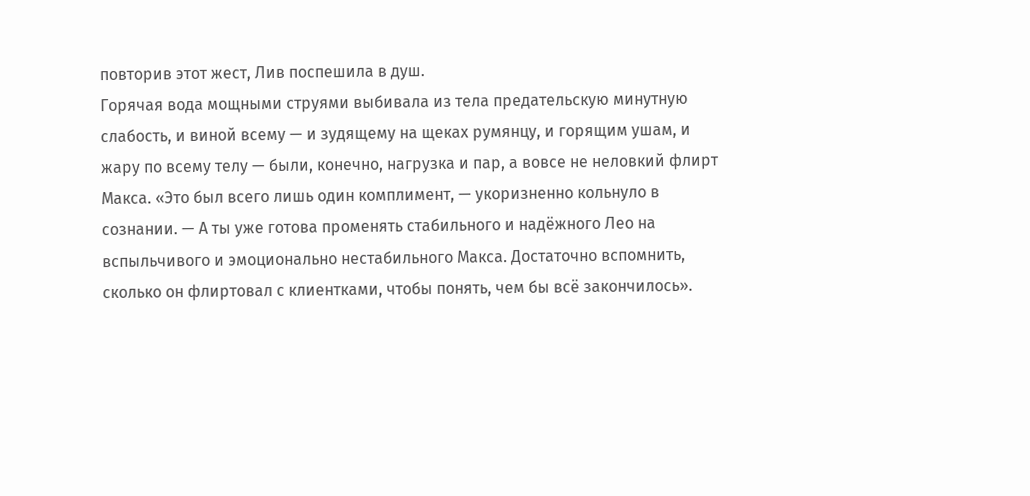повторив этот жест, Лив поспешила в душ.
Горячая вода мощными струями выбивала из тела предательскую минутную слабость, и виной всему — и зудящему на щеках румянцу, и горящим ушам, и жару по всему телу — были, конечно, нагрузка и пар, а вовсе не неловкий флирт Макса. «Это был всего лишь один комплимент, — укоризненно кольнуло в сознании. — А ты уже готова променять стабильного и надёжного Лео на вспыльчивого и эмоционально нестабильного Макса. Достаточно вспомнить, сколько он флиртовал с клиентками, чтобы понять, чем бы всё закончилось».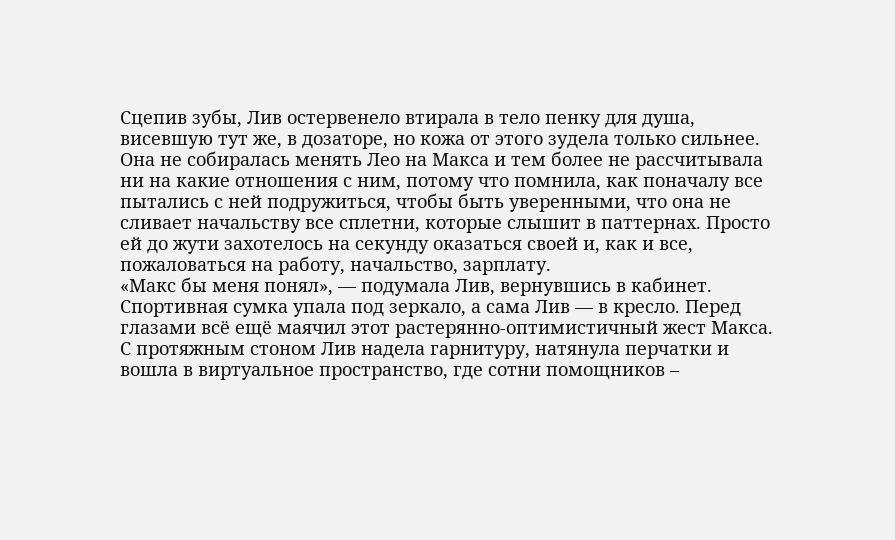Сцепив зубы, Лив остервенело втирала в тело пенку для душа, висевшую тут же, в дозаторе, но кожа от этого зудела только сильнее.
Она не собиралась менять Лео на Макса и тем более не рассчитывала ни на какие отношения с ним, потому что помнила, как поначалу все пытались с ней подружиться, чтобы быть уверенными, что она не сливает начальству все сплетни, которые слышит в паттернах. Просто ей до жути захотелось на секунду оказаться своей и, как и все, пожаловаться на работу, начальство, зарплату.
«Макс бы меня понял», — подумала Лив, вернувшись в кабинет. Спортивная сумка упала под зеркало, а сама Лив — в кресло. Перед глазами всё ещё маячил этот растерянно-оптимистичный жест Макса. С протяжным стоном Лив надела гарнитуру, натянула перчатки и вошла в виртуальное пространство, где сотни помощников –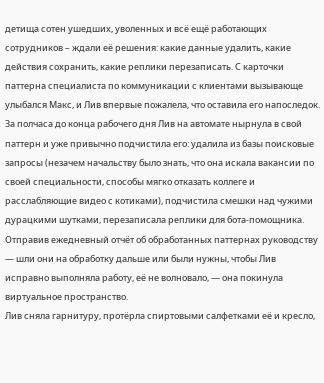детища сотен ушедших, уволенных и всё ещё работающих сотрудников – ждали её решения: какие данные удалить, какие действия сохранить, какие реплики перезаписать. С карточки паттерна специалиста по коммуникации с клиентами вызывающе улыбался Макс, и Лив впервые пожалела, что оставила его напоследок.
За полчаса до конца рабочего дня Лив на автомате нырнула в свой паттерн и уже привычно подчистила его: удалила из базы поисковые запросы (незачем начальству было знать, что она искала вакансии по своей специальности, способы мягко отказать коллеге и расслабляющие видео с котиками), подчистила смешки над чужими дурацкими шутками, перезаписала реплики для бота-помощника. Отправив ежедневный отчёт об обработанных паттернах руководству — шли они на обработку дальше или были нужны, чтобы Лив исправно выполняла работу, её не волновало, — она покинула виртуальное пространство.
Лив сняла гарнитуру, протёрла спиртовыми салфетками её и кресло,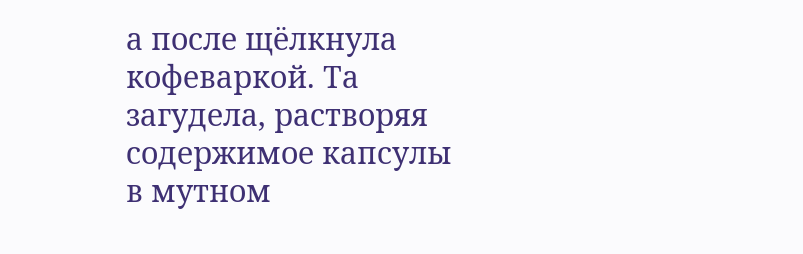а после щёлкнула кофеваркой. Та загудела, растворяя содержимое капсулы в мутном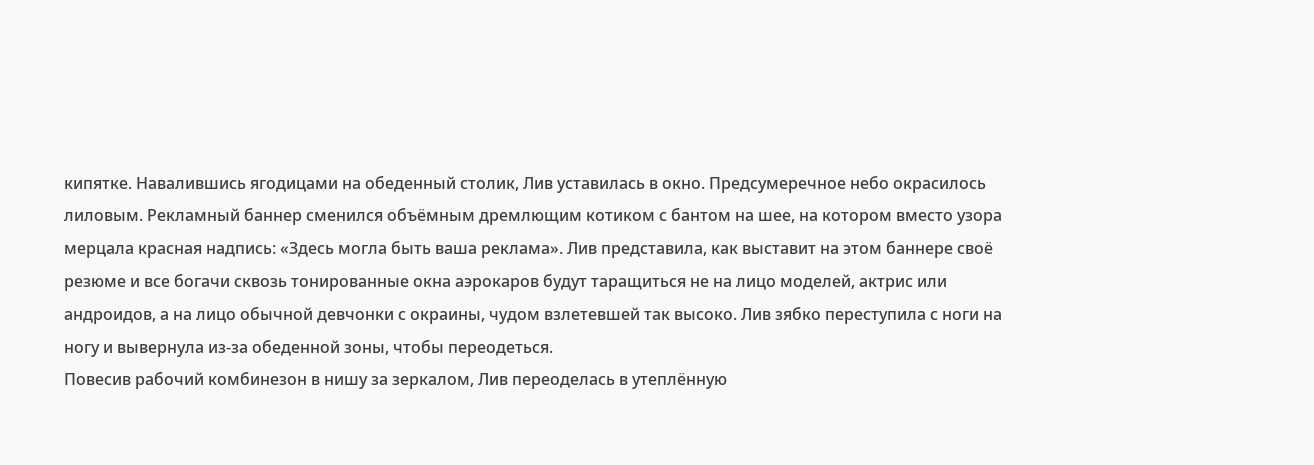кипятке. Навалившись ягодицами на обеденный столик, Лив уставилась в окно. Предсумеречное небо окрасилось лиловым. Рекламный баннер сменился объёмным дремлющим котиком с бантом на шее, на котором вместо узора мерцала красная надпись: «Здесь могла быть ваша реклама». Лив представила, как выставит на этом баннере своё резюме и все богачи сквозь тонированные окна аэрокаров будут таращиться не на лицо моделей, актрис или андроидов, а на лицо обычной девчонки с окраины, чудом взлетевшей так высоко. Лив зябко переступила с ноги на ногу и вывернула из-за обеденной зоны, чтобы переодеться.
Повесив рабочий комбинезон в нишу за зеркалом, Лив переоделась в утеплённую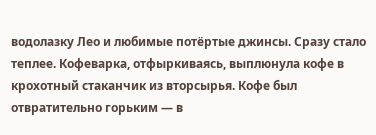водолазку Лео и любимые потёртые джинсы. Сразу стало теплее. Кофеварка, отфыркиваясь, выплюнула кофе в крохотный стаканчик из вторсырья. Кофе был отвратительно горьким — в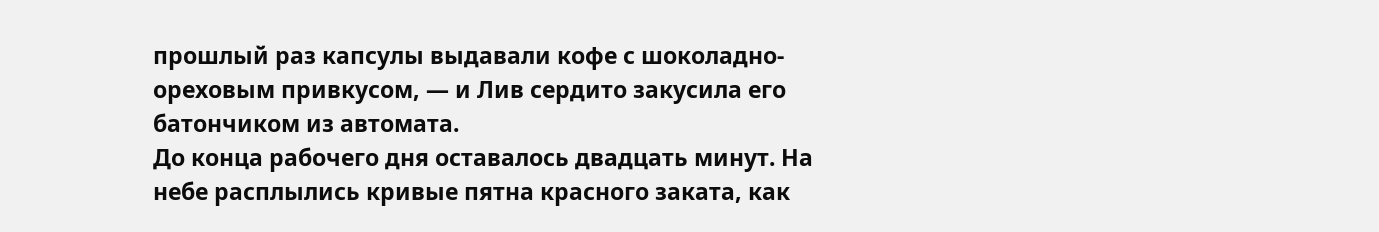прошлый раз капсулы выдавали кофе с шоколадно-ореховым привкусом, — и Лив сердито закусила его батончиком из автомата.
До конца рабочего дня оставалось двадцать минут. На небе расплылись кривые пятна красного заката, как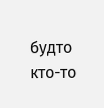будто кто-то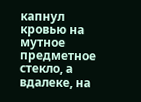капнул кровью на мутное предметное стекло, а вдалеке, на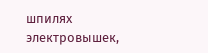шпилях электровышек,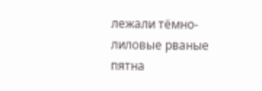лежали тёмно-лиловые рваные пятна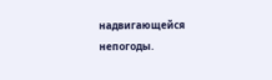надвигающейся непогоды.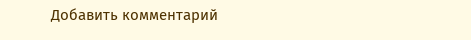Добавить комментарий